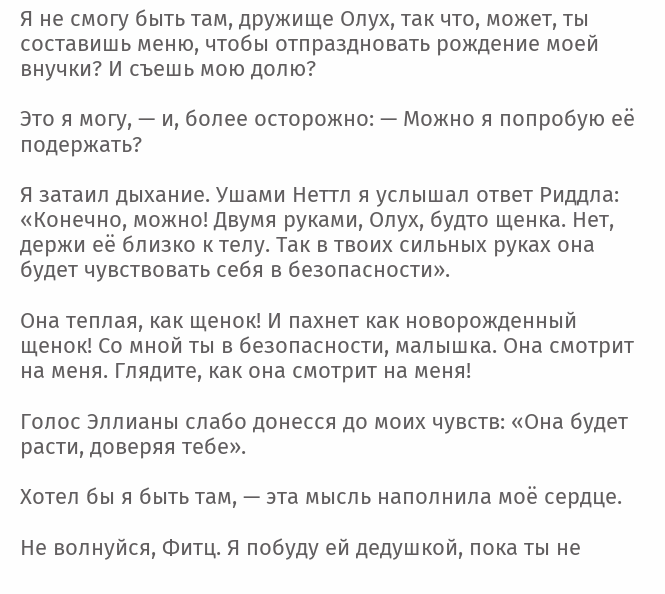Я не смогу быть там, дружище Олух, так что, может, ты составишь меню, чтобы отпраздновать рождение моей внучки? И съешь мою долю?

Это я могу, — и, более осторожно: — Можно я попробую её подержать?

Я затаил дыхание. Ушами Неттл я услышал ответ Риддла: «Конечно, можно! Двумя руками, Олух, будто щенка. Нет, держи её близко к телу. Так в твоих сильных руках она будет чувствовать себя в безопасности».

Она теплая, как щенок! И пахнет как новорожденный щенок! Со мной ты в безопасности, малышка. Она смотрит на меня. Глядите, как она смотрит на меня!

Голос Эллианы слабо донесся до моих чувств: «Она будет расти, доверяя тебе».

Хотел бы я быть там, — эта мысль наполнила моё сердце.

Не волнуйся, Фитц. Я побуду ей дедушкой, пока ты не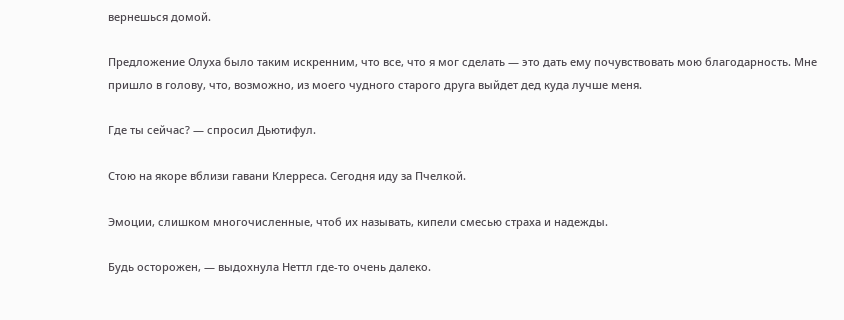вернешься домой.

Предложение Олуха было таким искренним, что все, что я мог сделать — это дать ему почувствовать мою благодарность. Мне пришло в голову, что, возможно, из моего чудного старого друга выйдет дед куда лучше меня.

Где ты сейчас? — спросил Дьютифул.

Стою на якоре вблизи гавани Клерреса. Сегодня иду за Пчелкой.

Эмоции, слишком многочисленные, чтоб их называть, кипели смесью страха и надежды.

Будь осторожен, — выдохнула Неттл где-то очень далеко.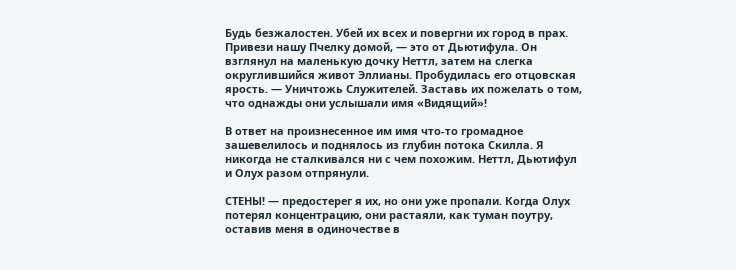Будь безжалостен. Убей их всех и повергни их город в прах. Привези нашу Пчелку домой, — это от Дьютифула. Он взглянул на маленькую дочку Неттл, затем на слегка округлившийся живот Эллианы. Пробудилась его отцовская ярость. — Уничтожь Служителей. Заставь их пожелать о том, что однажды они услышали имя «Видящий»!

В ответ на произнесенное им имя что-то громадное зашевелилось и поднялось из глубин потока Скилла. Я никогда не сталкивался ни с чем похожим. Неттл, Дьютифул и Олух разом отпрянули.

СТЕНЫ! — предостерег я их, но они уже пропали. Когда Олух потерял концентрацию, они растаяли, как туман поутру, оставив меня в одиночестве в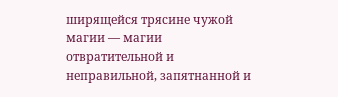ширящейся трясине чужой магии — магии отвратительной и неправильной, запятнанной и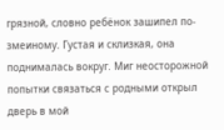грязной, словно ребёнок зашипел по-змеиному. Густая и склизкая, она поднималась вокруг. Миг неосторожной попытки связаться с родными открыл дверь в мой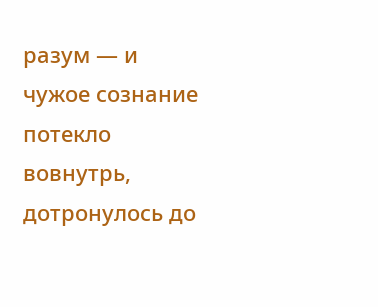разум — и чужое сознание потекло вовнутрь, дотронулось до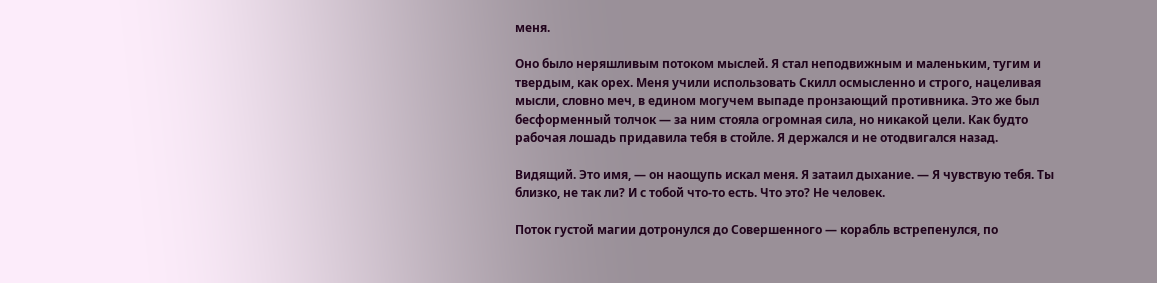меня.

Оно было неряшливым потоком мыслей. Я стал неподвижным и маленьким, тугим и твердым, как орех. Меня учили использовать Скилл осмысленно и строго, нацеливая мысли, словно меч, в едином могучем выпаде пронзающий противника. Это же был бесформенный толчок — за ним стояла огромная сила, но никакой цели. Как будто рабочая лошадь придавила тебя в стойле. Я держался и не отодвигался назад.

Видящий. Это имя, — он наощупь искал меня. Я затаил дыхание. — Я чувствую тебя. Ты близко, не так ли? И с тобой что-то есть. Что это? Не человек.

Поток густой магии дотронулся до Совершенного — корабль встрепенулся, по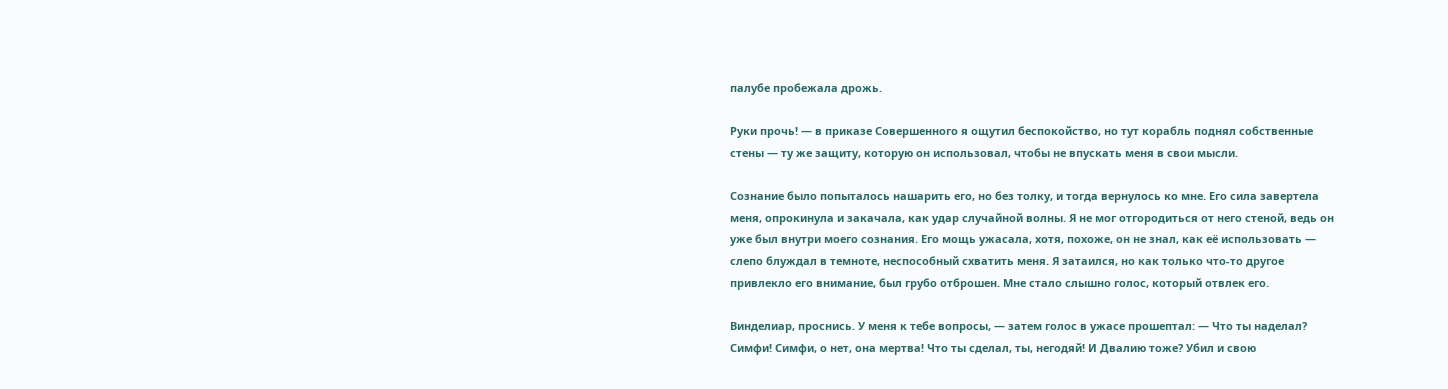палубе пробежала дрожь.

Руки прочь! — в приказе Совершенного я ощутил беспокойство, но тут корабль поднял собственные стены — ту же защиту, которую он использовал, чтобы не впускать меня в свои мысли.

Сознание было попыталось нашарить его, но без толку, и тогда вернулось ко мне. Его сила завертела меня, опрокинула и закачала, как удар случайной волны. Я не мог отгородиться от него стеной, ведь он уже был внутри моего сознания. Его мощь ужасала, хотя, похоже, он не знал, как её использовать — слепо блуждал в темноте, неспособный схватить меня. Я затаился, но как только что-то другое привлекло его внимание, был грубо отброшен. Мне стало слышно голос, который отвлек его.

Винделиар, проснись. У меня к тебе вопросы, — затем голос в ужасе прошептал: — Что ты наделал? Симфи! Симфи, о нет, она мертва! Что ты сделал, ты, негодяй! И Двалию тоже? Убил и свою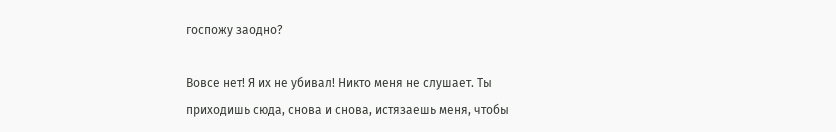госпожу заодно?

Вовсе нет! Я их не убивал! Никто меня не слушает. Ты приходишь сюда, снова и снова, истязаешь меня, чтобы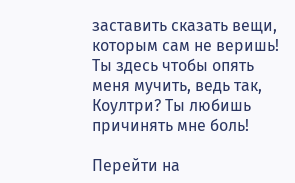заставить сказать вещи, которым сам не веришь! Ты здесь чтобы опять меня мучить, ведь так, Коултри? Ты любишь причинять мне боль!

Перейти на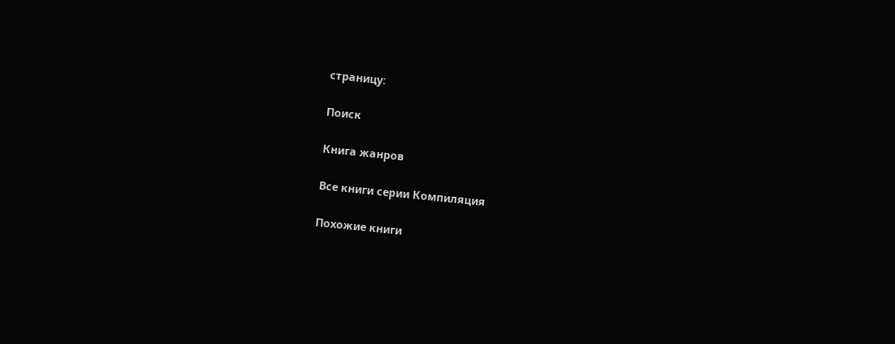страницу:

Поиск

Книга жанров

Все книги серии Компиляция

Похожие книги